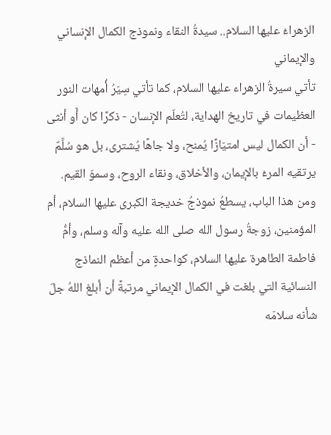الزهراءُ عليها السلام.. سيدةُ النقاء ونموذج الكمال الإنساني والإيماني
تأتي سيرةُ الزهراء عليها السلام، كما تأتي سِيَرُ أُمهات النور العظيمات في تاريخ الهداية، لتُعلّم الإنسان - ذكرًا كان أَو أنثى - أن الكمال ليس امتيَازًا يُمنح، ولا جاهًا يُشترى، بل هو سُلَّمٌ يرتقيه المرءُ بالإيمان، والأخلاق، ونقاء الروح، وسموّ القيم.
ومن هذا الباب، يسطعُ نموذجُ خديجة الكبرى عليها السلام، أم المؤمنين، زوجةُ رسول الله صلى الله عليه وآله وسلم، وأمُّ فاطمة الطاهرة عليها السلام، كواحدةٍ من أعظم النماذج النسائية التي بلغت في الكمال الإيماني مرتبةً أن أبلغ اللهُ جلّ شأنه سلامَه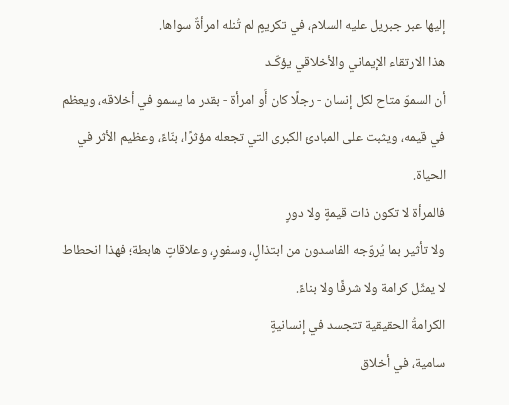إليها عبر جبريل عليه السلام، في تكريمٍ لم تُنله امرأةٌ سواها.
هذا الارتقاء الإيماني والأخلاقي يؤكّـد
أن السموّ متاح لكل إنسان - رجلًا كان أَو امرأة - بقدر ما يسمو في أخلاقه، ويعظم
في قيمه، ويثبت على المبادئ الكبرى التي تجعله مؤثرًا، بنّاءً، وعظيم الأثر في
الحياة.
فالمرأة لا تكون ذات قيمةٍ ولا دورٍ
ولا تأثير بما يُروّجه الفاسدون من ابتذالٍ، وسفورٍ، وعلاقاتٍ هابطة؛ فهذا انحطاط
لا يمثّل كرامة ولا شرفًا ولا بناءً.
الكرامةُ الحقيقية تتجسد في إنسانيةٍ
سامية، في أخلاق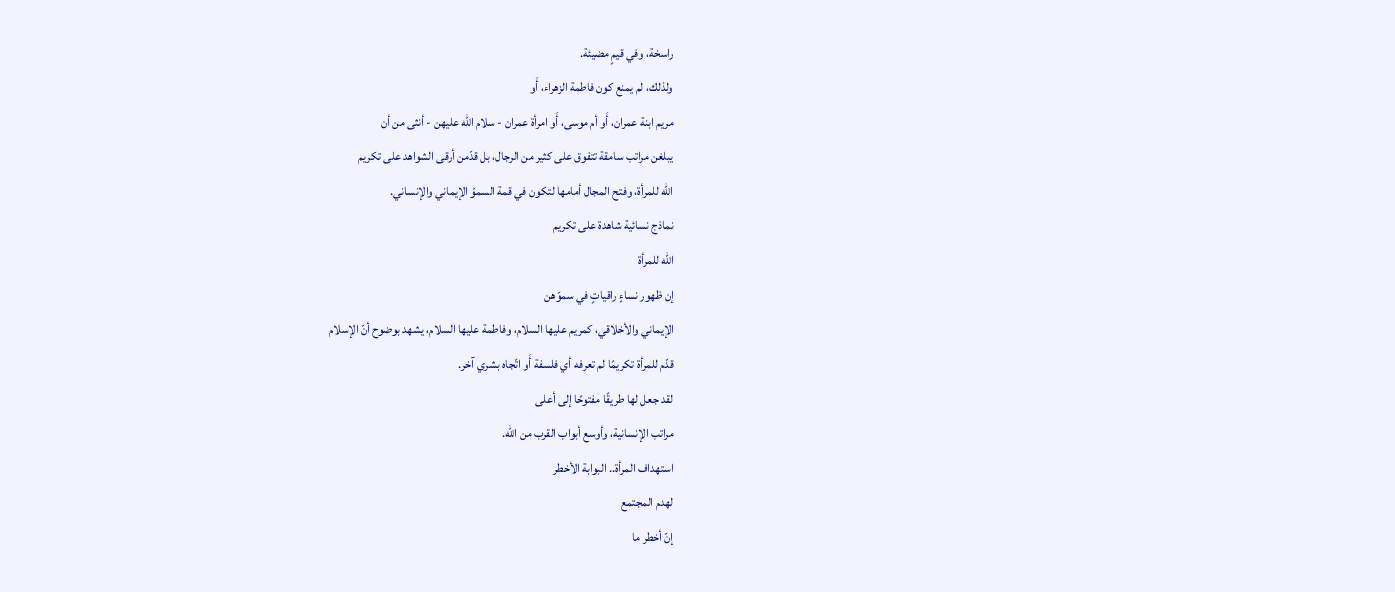راسخة، وفي قيمٍ مضيئة.
ولذلك، لم يمنع كون فاطمة الزهراء، أَو
مريم ابنة عمران، أَو أم موسى، أَو امرأة عمران - سلام الله عليهن - أنثى من أن
يبلغن مراتب سامقة تتفوق على كثير من الرجال، بل قدّمن أرقى الشواهد على تكريم
الله للمرأة، وفتح المجال أمامها لتكون في قمة السموّ الإيماني والإنساني.
نماذج نسائية شاهدة على تكريم
الله للمرأة
إن ظهور نساءٍ راقياتٍ في سموّهن
الإيماني والأخلاقي، كمريم عليها السلام، وفاطمة عليها السلام، يشهد بوضوح أنّ الإسلام
قدّم للمرأة تكريمًا لم تعرفه أي فلسفة أَو اتّجاه بشري آخر.
لقد جعل لها طريقًا مفتوحًا إلى أعلى
مراتب الإنسانية، وأوسع أبواب القرب من الله.
استهداف المرأة.. البوابة الأخطر
لهدم المجتمع
إنّ أخطر ما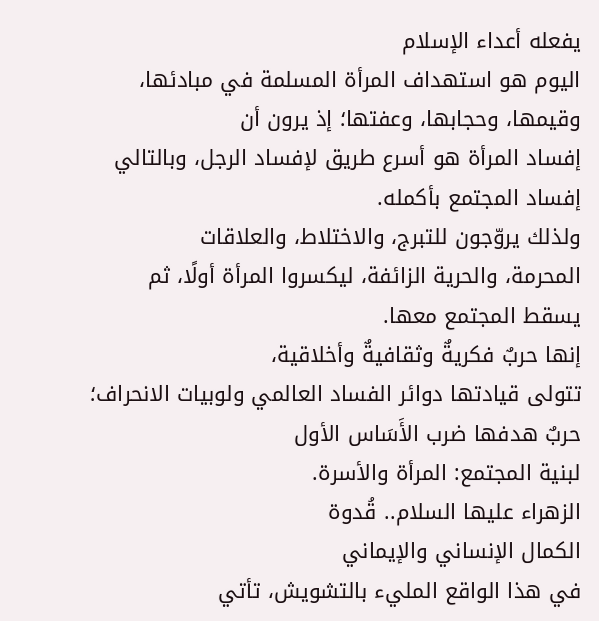يفعله أعداء الإسلام
اليوم هو استهداف المرأة المسلمة في مبادئها، وقيمها، وحجابها، وعفتها؛ إذ يرون أن
إفساد المرأة هو أسرع طريق لإفساد الرجل، وبالتالي إفساد المجتمع بأكمله.
ولذلك يروّجون للتبرج، والاختلاط، والعلاقات
المحرمة، والحرية الزائفة، ليكسروا المرأة أولًا، ثم يسقط المجتمع معها.
إنها حربٌ فكريةٌ وثقافيةٌ وأخلاقية،
تتولى قيادتها دوائر الفساد العالمي ولوبيات الانحراف؛ حربٌ هدفها ضرب الأَسَاس الأول
لبنية المجتمع: المرأة والأسرة.
الزهراء عليها السلام.. قُدوة
الكمال الإنساني والإيماني
في هذا الواقع المليء بالتشويش، تأتي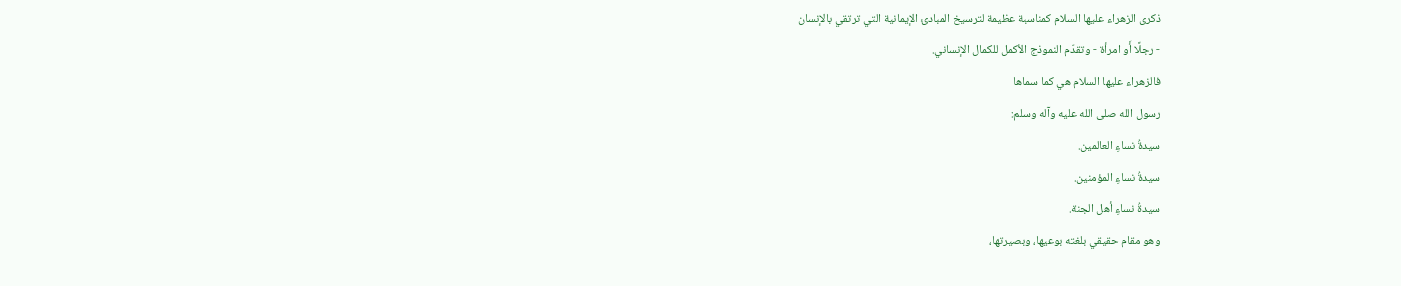ذكرى الزهراء عليها السلام كمناسبة عظيمة لترسيخ المبادئ الإيمانية التي ترتقي بالإنسان
- رجلًا أَو امرأة - وتقدّم النموذج الأكمل للكمال الإنساني.
فالزهراء عليها السلام هي كما سماها
رسول الله صلى الله عليه وآله وسلم:
سيدةُ نساءِ العالمين.
سيدةُ نساءِ المؤمنين.
سيدةُ نساءِ أهل الجنة.
وهو مقام حقيقي بلغته بوعيها، وبصيرتها،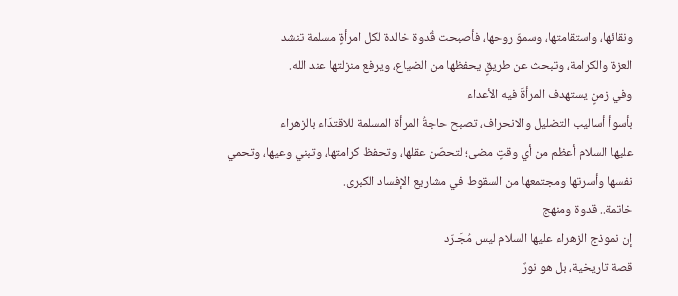ونقائها، واستقامتها، وسموّ روحها، فأصبحت قُدوة خالدة لكل امرأةٍ مسلمة تنشد
العزة والكرامة، وتبحث عن طريقٍ يحفظها من الضياع، ويرفع منزلتها عند الله.
وفي زمنٍ يستهدف المرأةَ فيه الأعداء
بأسوأ أساليب التضليل والانحراف، تصبح حاجةُ المرأة المسلمة للاقتدَاء بالزهراء
عليها السلام أعظم من أي وقتٍ مضى؛ لتحصّن عقلها، وتحفظ كرامتها، وتبني وعيها، وتحمي
نفسها وأسرتها ومجتمعها من السقوط في مشاريع الإفساد الكبرى.
خاتمة.. قدوة ومنهج
إن نموذج الزهراء عليها السلام ليس مُجَـرّد
قصة تاريخية، بل هو نورٌ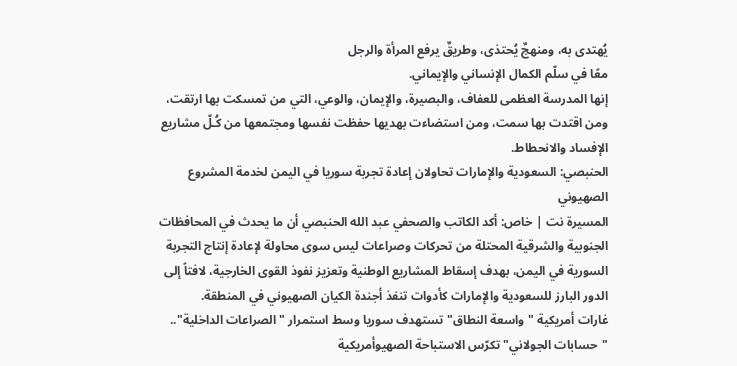يُهتدى به، ومنهجٌ يُحتذى، وطريقٌ يرفع المرأة والرجل
معًا في سلّم الكمال الإنساني والإيماني.
إنها المدرسة العظمى للعفاف، والبصيرة، والإيمان، والوعي، التي من تمسكت بها ارتقت، ومن اقتدت بها سمت، ومن استضاءت بهديها حفظت نفسها ومجتمعها من كُـلّ مشاريع الإفساد والانحطاط.
الحنبصي: السعودية والإمارات تحاولان إعادة تجربة سوريا في اليمن لخدمة المشروع الصهيوني
المسيرة نت | خاص: أكد الكاتب والصحفي عبد الله الحنبصي أن ما يحدث في المحافظات الجنوبية والشرقية المحتلة من تحركات وصراعات ليس سوى محاولة لإعادة إنتاج التجربة السورية في اليمن، بهدف إسقاط المشاريع الوطنية وتعزيز نفوذ القوى الخارجية، لافتاً إلى الدور البارز للسعودية والإمارات كأدوات تنفذ أجندة الكيان الصهيوني في المنطقة.
غارات أمريكية "واسعة النطاق" تستهدف سوريا وسط استمرار "الصراعات الداخلية".. "حسابات الجولاني" تكرّس الاستباحة الصهيوأمريكية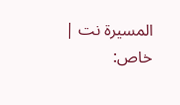المسيرة نت | خاص: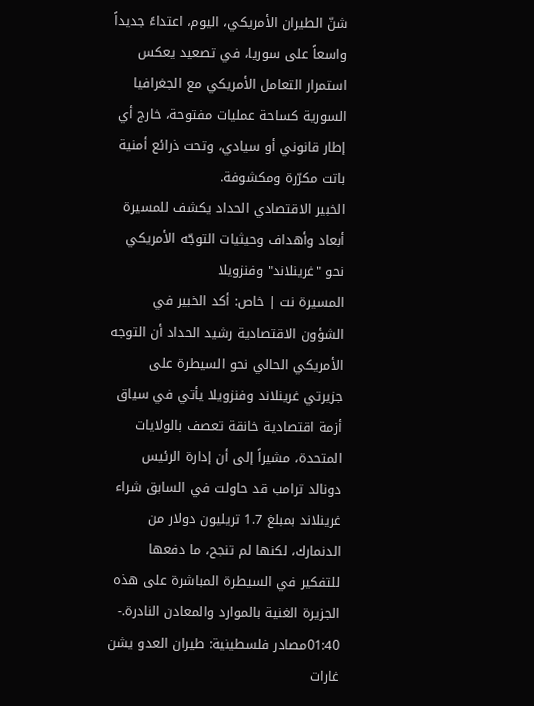شنّ الطيران الأمريكي، اليوم، اعتداءً جديداً واسعاً على سوريا، في تصعيد يعكس استمرار التعامل الأمريكي مع الجغرافيا السورية كساحة عمليات مفتوحة، خارج أي إطار قانوني أو سيادي، وتحت ذرائع أمنية باتت مكرّرة ومكشوفة.
الخبير الاقتصادي الحداد يكشف للمسيرة أبعاد وأهداف وحيثيات التوجّه الأمريكي نحو "غرينلاند" وفنزويلا
المسيرة نت | خاص: أكد الخبير في الشؤون الاقتصادية رشيد الحداد أن التوجه الأمريكي الحالي نحو السيطرة على جزيرتي غرينلاند وفنزويلا يأتي في سياق أزمة اقتصادية خانقة تعصف بالولايات المتحدة، مشيراً إلى أن إدارة الرئيس دونالد ترامب قد حاولت في السابق شراء غرينلاند بمبلغ 1.7 تريليون دولار من الدنمارك، لكنها لم تنجح، ما دفعها للتفكير في السيطرة المباشرة على هذه الجزيرة الغنية بالموارد والمعادن النادرة.-
01:40مصادر فلسطينية: طيران العدو يشن غارات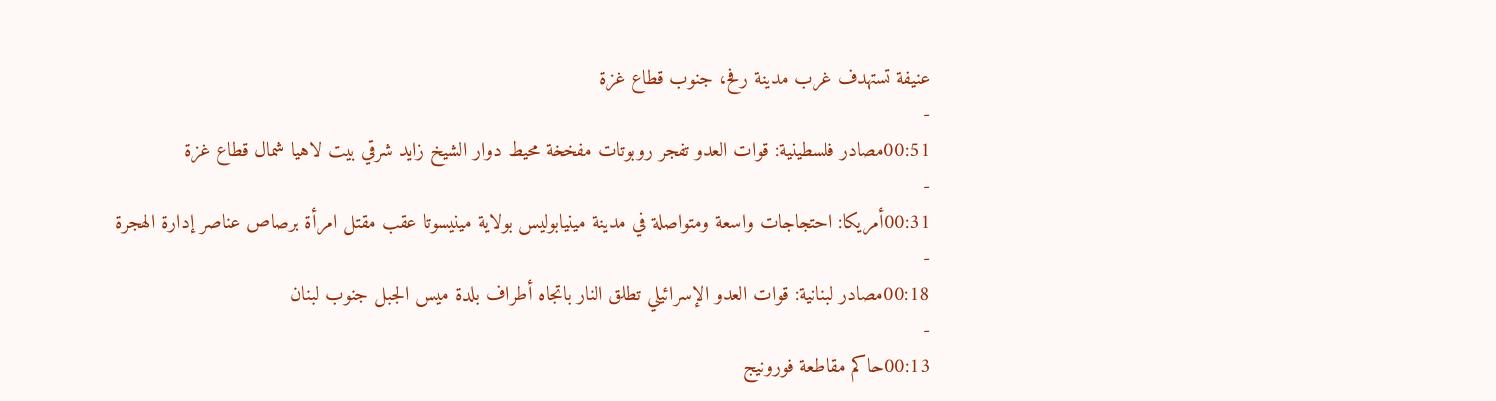عنيفة تستهدف غرب مدينة رفح، جنوب قطاع غزة
-
00:51مصادر فلسطينية: قوات العدو تفجر روبوتات مفخخة محيط دوار الشيخ زايد شرقي بيت لاهيا شمال قطاع غزة
-
00:31أمريكا: احتجاجات واسعة ومتواصلة في مدينة مينيابوليس بولاية مينيسوتا عقب مقتل امرأة برصاص عناصر إدارة الهجرة
-
00:18مصادر لبنانية: قوات العدو الإسرائيلي تطلق النار باتجاه أطراف بلدة ميس الجبل جنوب لبنان
-
00:13حاكم مقاطعة فورونيج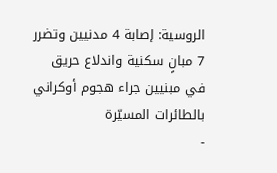الروسية: إصابة 4 مدنيين وتضرر 7 مبانٍ سكنية واندلاع حريق في مبنيين جراء هجوم أوكراني بالطائرات المسيّرة
-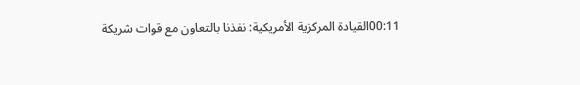00:11القيادة المركزية الأمريكية: نفذنا بالتعاون مع قوات شريكة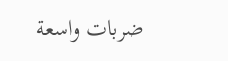ضربات واسعة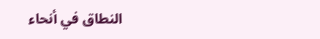النطاق في أنحاء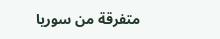متفرقة من سوريا